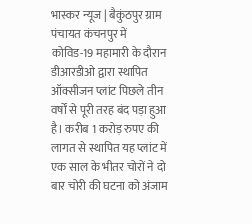भास्कर न्यूज | बैकुंठपुर ग्राम पंचायत कंचनपुर में कोविड-19 महामारी के दौरान डीआरडीओ द्वारा स्थापित ऑक्सीजन प्लांट पिछले तीन वर्षों से पूरी तरह बंद पड़ा हुआ है। करीब 1 करोड़ रुपए की लागत से स्थापित यह प्लांट में एक साल के भीतर चोरों ने दो बार चोरी की घटना को अंजाम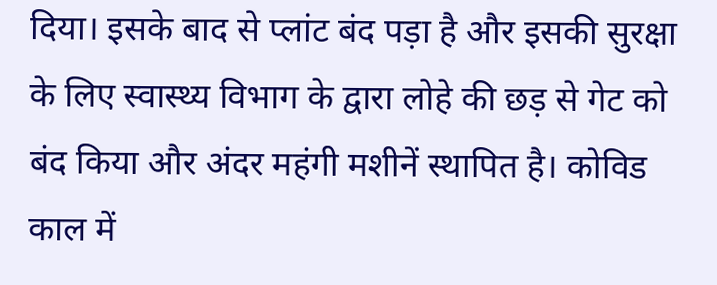दिया। इसके बाद से प्लांट बंद पड़ा है और इसकी सुरक्षा के लिए स्वास्थ्य विभाग के द्वारा लोहे की छड़ से गेट को बंद किया और अंदर महंगी मशीनें स्थापित है। कोविड काल में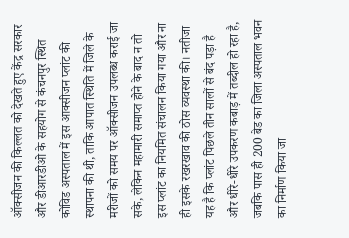ऑक्सीजन की किल्लत को देखते हुए केंद्र सरकार और डीआरडीओ के सहयोग से कंचनपुर स्थित कोविड अस्पताल में इस आक्सीजन प्लांट की स्थापना की थी, ताकि आपात स्थिति में जिले के मरीजों को समय पर ऑक्सीजन उपलब्ध कराई जा सके, लेकिन महामारी समाप्त होने के बाद न तो इस प्लांट का नियमित संचालन किया गया और ना ही इसके रखरखाव की ठोस व्यवस्था की। नतीजा यह है कि प्लांट पिछले तीन सालों से बंद पड़ा है और धीरे-धीरे उपकरण कबाड़ में तब्दील हो रहा है, जबकि पास ही 200 बेड का जिला अस्पताल भवन का निर्माण किया जा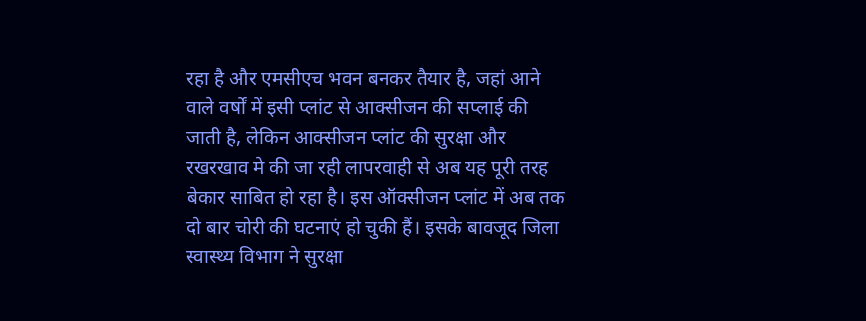रहा है और एमसीएच भवन बनकर तैयार है, जहां आने वाले वर्षों में इसी प्लांट से आक्सीजन की सप्लाई की जाती है, लेकिन आक्सीजन प्लांट की सुरक्षा और रखरखाव मे की जा रही लापरवाही से अब यह पूरी तरह बेकार साबित हो रहा है। इस ऑक्सीजन प्लांट में अब तक दो बार चोरी की घटनाएं हो चुकी हैं। इसके बावजूद जिला स्वास्थ्य विभाग ने सुरक्षा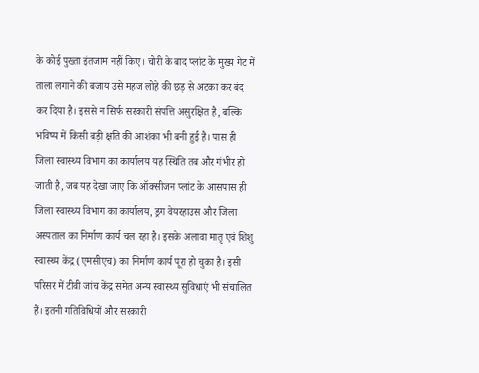के कोई पुख्ता इंतजाम नहीं किए। चोरी के बाद प्लांट के मुख्य गेट में ताला लगाने की बजाय उसे महज लोहे की छड़ से अटका कर बंद कर दिया है। इससे न सिर्फ सरकारी संपत्ति असुरक्षित है, बल्कि भविष्य में किसी बड़ी क्षति की आशंका भी बनी हुई है। पास ही जिला स्वास्थ्य विभाग का कार्यालय यह स्थिति तब और गंभीर हो जाती है, जब यह देखा जाए कि ऑक्सीजन प्लांट के आसपास ही जिला स्वास्थ्य विभाग का कार्यालय, ड्रग वेयरहाउस और जिला अस्पताल का निर्माण कार्य चल रहा है। इसके अलावा मातृ एवं शिशु स्वास्थ्य केंद्र (एमसीएच) का निर्माण कार्य पूरा हो चुका है। इसी परिसर में टीवी जांच केंद्र समेत अन्य स्वास्थ्य सुविधाएं भी संचालित हैं। इतनी गतिविधियों और सरकारी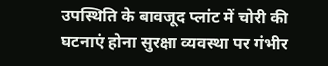उपस्थिति के बावजूद प्लांट में चोरी की घटनाएं होना सुरक्षा व्यवस्था पर गंभीर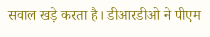सवाल खड़े करता है। डीआरडीओ ने पीएम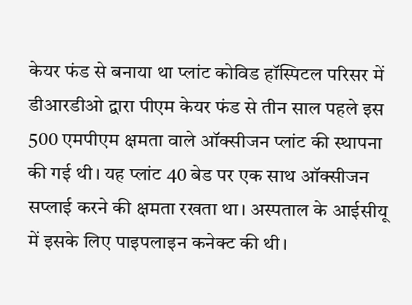केयर फंड से बनाया था प्लांट कोविड हॉस्पिटल परिसर में डीआरडीओ द्वारा पीएम केयर फंड से तीन साल पहले इस 500 एमपीएम क्षमता वाले ऑक्सीजन प्लांट की स्थापना की गई थी। यह प्लांट 40 बेड पर एक साथ ऑक्सीजन सप्लाई करने की क्षमता रखता था। अस्पताल के आईसीयू में इसके लिए पाइपलाइन कनेक्ट की थी।